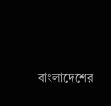বাংলাদেশের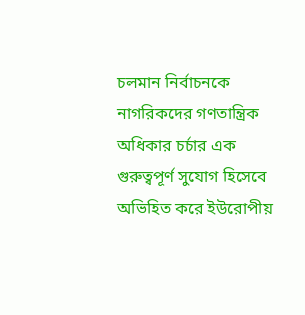চলমান নির্বাচনকে নাগরিকদের গণতান্ত্রিক অধিকার চর্চার এক গুরুত্বপূর্ণ সুযোগ হিসেবে অভিহিত করে ইউরোপীয়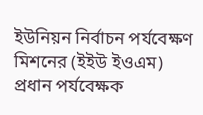ইউনিয়ন নির্বাচন পর্যবেক্ষণ মিশনের (ইইউ ইওএম) প্রধান পর্যবেক্ষক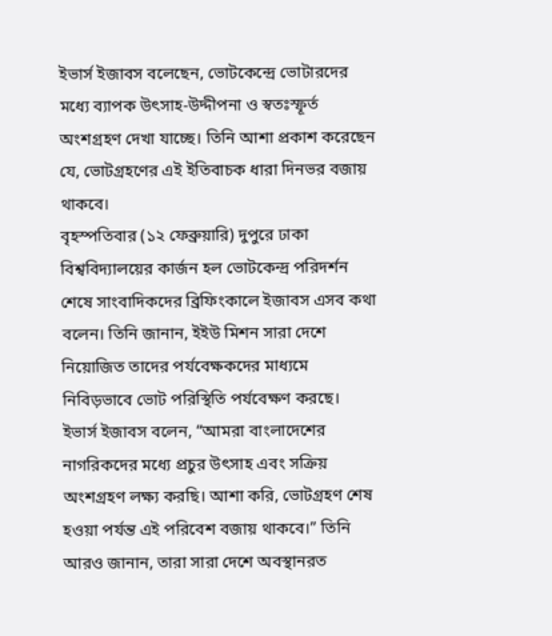ইভার্স ইজাবস বলেছেন, ভোটকেন্দ্রে ভোটারদের মধ্যে ব্যাপক উৎসাহ-উদ্দীপনা ও স্বতঃস্ফূর্ত অংশগ্রহণ দেখা যাচ্ছে। তিনি আশা প্রকাশ করেছেন যে, ভোটগ্রহণের এই ইতিবাচক ধারা দিনভর বজায় থাকবে।
বৃহস্পতিবার (১২ ফেব্রুয়ারি) দুপুরে ঢাকা বিশ্ববিদ্যালয়ের কার্জন হল ভোটকেন্দ্র পরিদর্শন শেষে সাংবাদিকদের ব্রিফিংকালে ইজাবস এসব কথা বলেন। তিনি জানান, ইইউ মিশন সারা দেশে নিয়োজিত তাদের পর্যবেক্ষকদের মাধ্যমে নিবিড়ভাবে ভোট পরিস্থিতি পর্যবেক্ষণ করছে।
ইভার্স ইজাবস বলেন, “আমরা বাংলাদেশের নাগরিকদের মধ্যে প্রচুর উৎসাহ এবং সক্রিয় অংশগ্রহণ লক্ষ্য করছি। আশা করি, ভোটগ্রহণ শেষ হওয়া পর্যন্ত এই পরিবেশ বজায় থাকবে।” তিনি আরও জানান, তারা সারা দেশে অবস্থানরত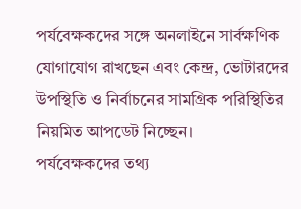পর্যবেক্ষকদের সঙ্গে অনলাইনে সার্বক্ষণিক যোগাযোগ রাখছেন এবং কেন্দ্র, ভোটারদের উপস্থিতি ও নির্বাচনের সামগ্রিক পরিস্থিতির নিয়মিত আপডেট নিচ্ছেন।
পর্যবেক্ষকদের তথ্য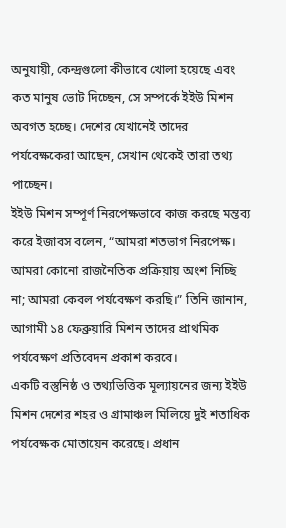অনুযায়ী, কেন্দ্রগুলো কীভাবে খোলা হয়েছে এবং কত মানুষ ভোট দিচ্ছেন, সে সম্পর্কে ইইউ মিশন অবগত হচ্ছে। দেশের যেখানেই তাদের পর্যবেক্ষকেরা আছেন, সেখান থেকেই তারা তথ্য পাচ্ছেন।
ইইউ মিশন সম্পূর্ণ নিরপেক্ষভাবে কাজ করছে মন্তব্য করে ইজাবস বলেন, “আমরা শতভাগ নিরপেক্ষ। আমরা কোনো রাজনৈতিক প্রক্রিয়ায় অংশ নিচ্ছি না; আমরা কেবল পর্যবেক্ষণ করছি।” তিনি জানান, আগামী ১৪ ফেব্রুয়ারি মিশন তাদের প্রাথমিক পর্যবেক্ষণ প্রতিবেদন প্রকাশ করবে।
একটি বস্তুনিষ্ঠ ও তথ্যভিত্তিক মূল্যায়নের জন্য ইইউ মিশন দেশের শহর ও গ্রামাঞ্চল মিলিয়ে দুই শতাধিক পর্যবেক্ষক মোতায়েন করেছে। প্রধান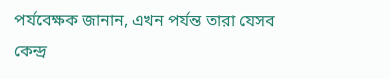পর্যবেক্ষক জানান, এখন পর্যন্ত তারা যেসব কেন্দ্র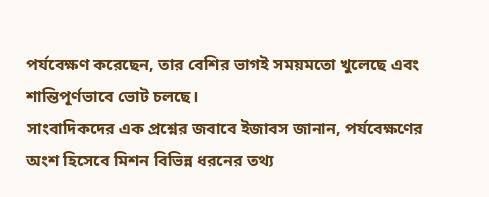পর্যবেক্ষণ করেছেন, তার বেশির ভাগই সময়মতো খুলেছে এবং শান্তিপূর্ণভাবে ভোট চলছে।
সাংবাদিকদের এক প্রশ্নের জবাবে ইজাবস জানান, পর্যবেক্ষণের অংশ হিসেবে মিশন বিভিন্ন ধরনের তথ্য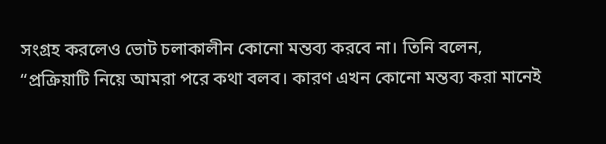সংগ্রহ করলেও ভোট চলাকালীন কোনো মন্তব্য করবে না। তিনি বলেন, “প্রক্রিয়াটি নিয়ে আমরা পরে কথা বলব। কারণ এখন কোনো মন্তব্য করা মানেই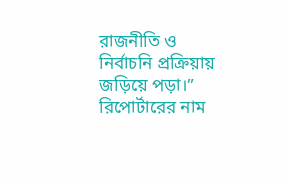রাজনীতি ও নির্বাচনি প্রক্রিয়ায় জড়িয়ে পড়া।”
রিপোর্টারের নাম